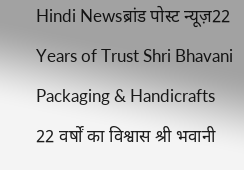Hindi Newsब्रांड पोस्ट न्यूज़22 Years of Trust Shri Bhavani Packaging & Handicrafts
22 वर्षों का विश्वास श्री भवानी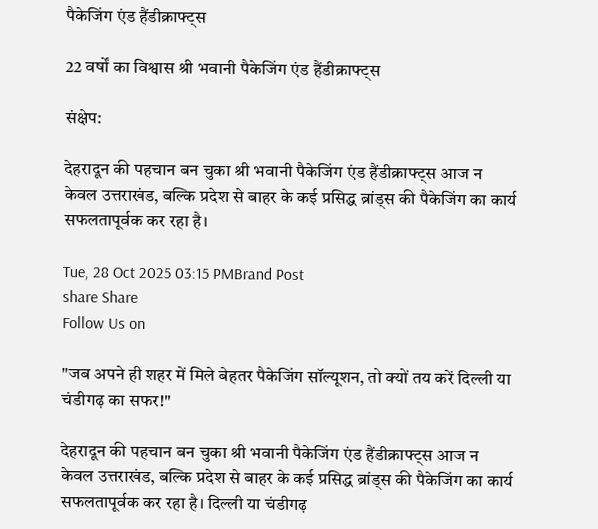पैकेजिंग एंड हैंडीक्राफ्ट्स

22 वर्षों का विश्वास श्री भवानी पैकेजिंग एंड हैंडीक्राफ्ट्स

संक्षेप:

देहरादून की पहचान बन चुका श्री भवानी पैकेजिंग एंड हैंडीक्राफ्ट्स आज न केवल उत्तराखंड, बल्कि प्रदेश से बाहर के कई प्रसिद्ध ब्रांड्स की पैकेजिंग का कार्य सफलतापूर्वक कर रहा है।

Tue, 28 Oct 2025 03:15 PMBrand Post
share Share
Follow Us on

"जब अपने ही शहर में मिले बेहतर पैकेजिंग सॉल्यूशन, तो क्यों तय करें दिल्ली या चंडीगढ़ का सफर!"

देहरादून की पहचान बन चुका श्री भवानी पैकेजिंग एंड हैंडीक्राफ्ट्स आज न केवल उत्तराखंड, बल्कि प्रदेश से बाहर के कई प्रसिद्ध ब्रांड्स की पैकेजिंग का कार्य सफलतापूर्वक कर रहा है। दिल्ली या चंडीगढ़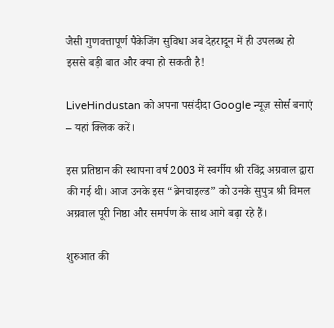जैसी गुणवत्तापूर्ण पैकेजिंग सुविधा अब देहरादून में ही उपलब्ध हो इससे बड़ी बात और क्या हो सकती है!

LiveHindustan को अपना पसंदीदा Google न्यूज़ सोर्स बनाएं – यहां क्लिक करें।

इस प्रतिष्ठान की स्थापना वर्ष 2003 में स्वर्गीय श्री रविंद्र अग्रवाल द्वारा की गई थी। आज उनके इस “ब्रेनचाइल्ड” को उनके सुपुत्र श्री विमल अग्रवाल पूरी निष्ठा और समर्पण के साथ आगे बढ़ा रहे हैं।

शुरुआत की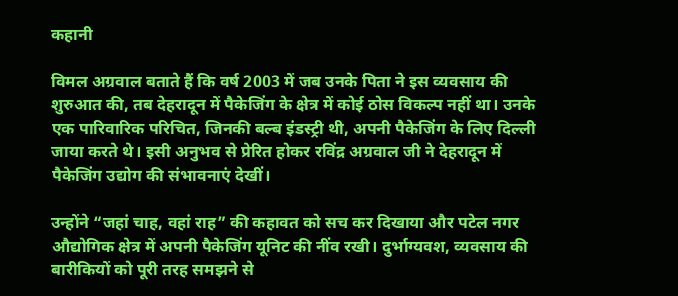कहानी

विमल अग्रवाल बताते हैं कि वर्ष 2003 में जब उनके पिता ने इस व्यवसाय की शुरुआत की, तब देहरादून में पैकेजिंग के क्षेत्र में कोई ठोस विकल्प नहीं था। उनके एक पारिवारिक परिचित, जिनकी बल्ब इंडस्ट्री थी, अपनी पैकेजिंग के लिए दिल्ली जाया करते थे। इसी अनुभव से प्रेरित होकर रविंद्र अग्रवाल जी ने देहरादून में पैकेजिंग उद्योग की संभावनाएं देखीं।

उन्होंने “जहां चाह, वहां राह” की कहावत को सच कर दिखाया और पटेल नगर औद्योगिक क्षेत्र में अपनी पैकेजिंग यूनिट की नींव रखी। दुर्भाग्यवश, व्यवसाय की बारीकियों को पूरी तरह समझने से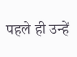पहले ही उन्हें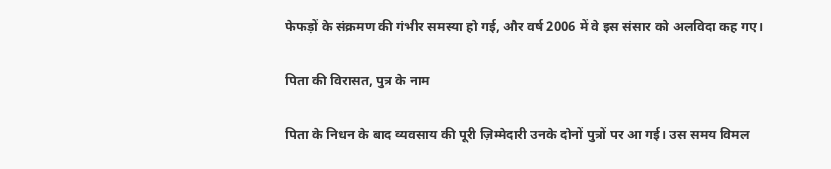फेफड़ों के संक्रमण की गंभीर समस्या हो गई, और वर्ष 2006 में वे इस संसार को अलविदा कह गए।

पिता की विरासत, पुत्र के नाम

पिता के निधन के बाद व्यवसाय की पूरी ज़िम्मेदारी उनके दोनों पुत्रों पर आ गई। उस समय विमल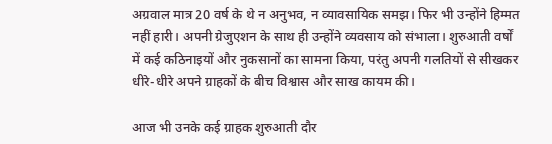अग्रवाल मात्र 20 वर्ष के थे न अनुभव, न व्यावसायिक समझ। फिर भी उन्होंने हिम्मत नहीं हारी। अपनी ग्रेजुएशन के साथ ही उन्होंने व्यवसाय को संभाला। शुरुआती वर्षों में कई कठिनाइयों और नुकसानों का सामना किया, परंतु अपनी गलतियों से सीखकर धीरे-धीरे अपने ग्राहकों के बीच विश्वास और साख कायम की।

आज भी उनके कई ग्राहक शुरुआती दौर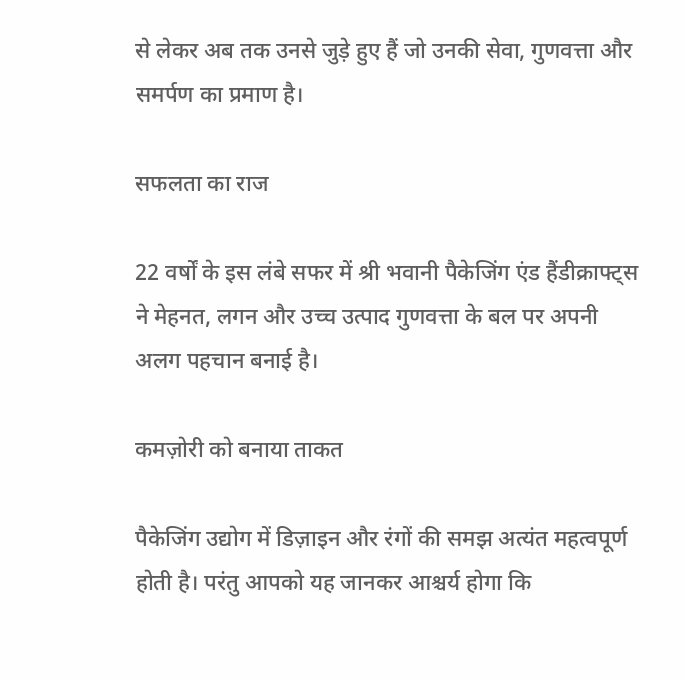से लेकर अब तक उनसे जुड़े हुए हैं जो उनकी सेवा, गुणवत्ता और समर्पण का प्रमाण है।

सफलता का राज

22 वर्षों के इस लंबे सफर में श्री भवानी पैकेजिंग एंड हैंडीक्राफ्ट्स ने मेहनत, लगन और उच्च उत्पाद गुणवत्ता के बल पर अपनी अलग पहचान बनाई है।

कमज़ोरी को बनाया ताकत

पैकेजिंग उद्योग में डिज़ाइन और रंगों की समझ अत्यंत महत्वपूर्ण होती है। परंतु आपको यह जानकर आश्चर्य होगा कि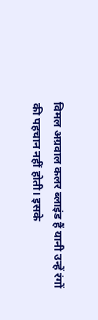विमल अग्रवाल कलर ब्लाइंड हैं यानी उन्हें रंगों की पहचान नहीं होती। इसके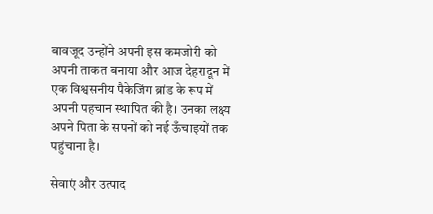बावजूद उन्होंने अपनी इस कमजोरी को अपनी ताकत बनाया और आज देहरादून में एक विश्वसनीय पैकेजिंग ब्रांड के रूप में अपनी पहचान स्थापित की है। उनका लक्ष्य अपने पिता के सपनों को नई ऊँचाइयों तक पहुंचाना है।

सेवाएं और उत्पाद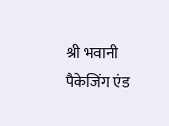श्री भवानी पैकेजिंग एंड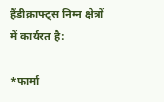हैंडीक्राफ्ट्स निम्न क्षेत्रों में कार्यरत है:

*फार्मा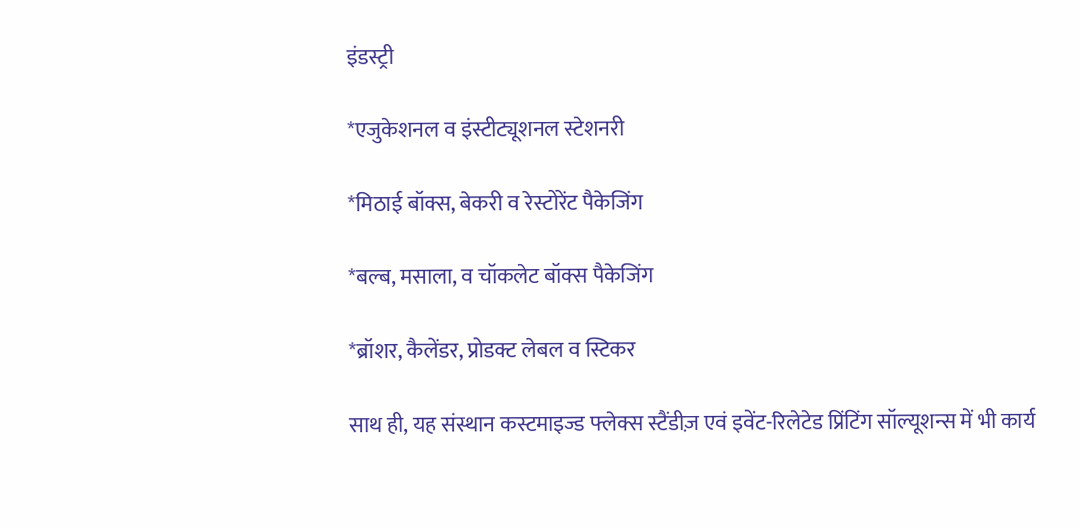इंडस्ट्री

*एजुकेशनल व इंस्टीट्यूशनल स्टेशनरी

*मिठाई बॉक्स, बेकरी व रेस्टोरेंट पैकेजिंग

*बल्ब, मसाला, व चॉकलेट बॉक्स पैकेजिंग

*ब्रॉशर, कैलेंडर, प्रोडक्ट लेबल व स्टिकर

साथ ही, यह संस्थान कस्टमाइज्ड फ्लेक्स स्टैंडीज़ एवं इवेंट-रिलेटेड प्रिंटिंग सॉल्यूशन्स में भी कार्य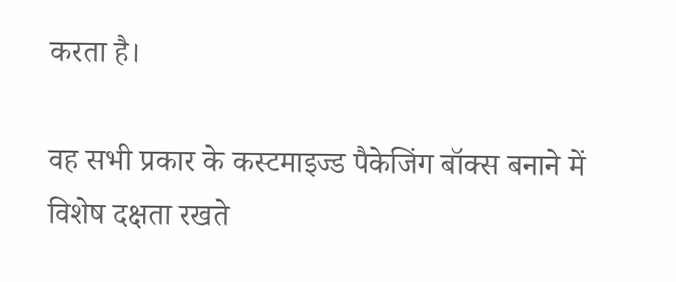करता है।

वह सभी प्रकार के कस्टमाइज्ड पैकेजिंग बॉक्स बनाने में विशेष दक्षता रखते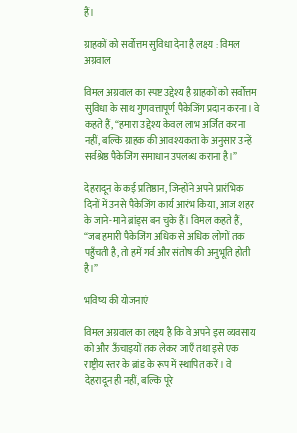हैं।

ग्राहकों को सर्वोत्तम सुविधा देना है लक्ष्य : विमल अग्रवाल

विमल अग्रवाल का स्पष्ट उद्देश्य है ग्राहकों को सर्वोत्तम सुविधा के साथ गुणवत्तापूर्ण पैकेजिंग प्रदान करना। वे कहते हैं, “हमारा उद्देश्य केवल लाभ अर्जित करना नहीं, बल्कि ग्राहक की आवश्यकता के अनुसार उन्हें सर्वश्रेष्ठ पैकेजिंग समाधान उपलब्ध कराना है।”

देहरादून के कई प्रतिष्ठान, जिन्होंने अपने प्रारंभिक दिनों में उनसे पैकेजिंग कार्य आरंभ किया, आज शहर के जाने-माने ब्रांड्स बन चुके हैं। विमल कहते हैं, “जब हमारी पैकेजिंग अधिक से अधिक लोगों तक पहुँचती है, तो हमें गर्व और संतोष की अनुभूति होती है।”

भविष्य की योजनाएं

विमल अग्रवाल का लक्ष्य है कि वे अपने इस व्यवसाय को और ऊँचाइयों तक लेकर जाएँ तथा इसे एक राष्ट्रीय स्तर के ब्रांड के रूप में स्थापित करें। वे देहरादून ही नहीं, बल्कि पूरे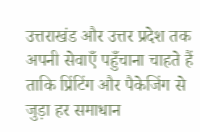उत्तराखंड और उत्तर प्रदेश तक अपनी सेवाएँ पहुँचाना चाहते हैं ताकि प्रिंटिंग और पैकेजिंग से जुड़ा हर समाधान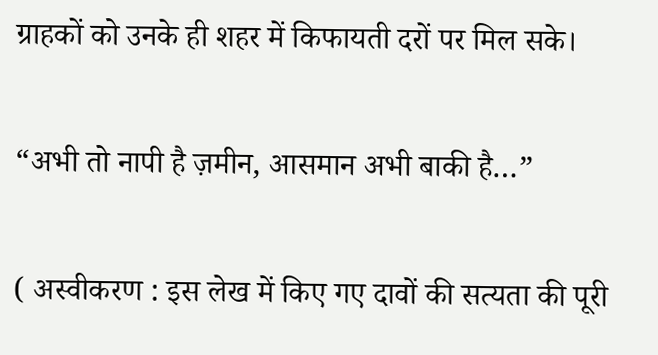ग्राहकों को उनके ही शहर में किफायती दरों पर मिल सके।

“अभी तो नापी है ज़मीन, आसमान अभी बाकी है…”

( अस्वीकरण : इस लेख में किए गए दावों की सत्यता की पूरी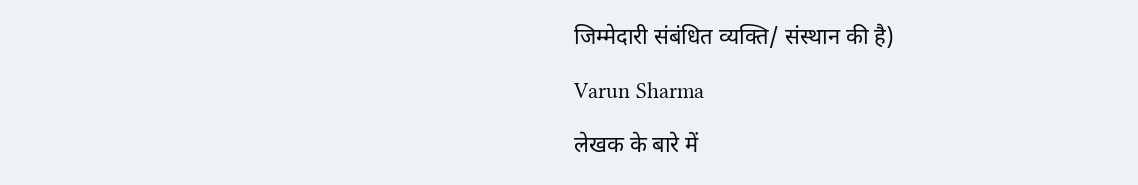जिम्मेदारी संबंधित व्यक्ति/ संस्थान की है)

Varun Sharma

लेखक के बारे में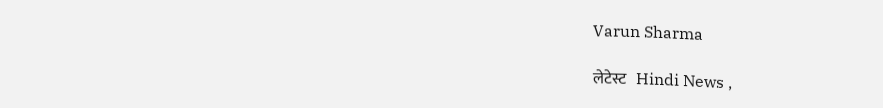Varun Sharma

लेटेस्ट   Hindi News ,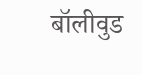बॉलीवुड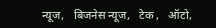न्यूज,   बिजनेस न्यूज,   टेक ,   ऑटो,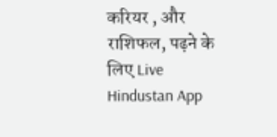करियर , और   राशिफल, पढ़ने के लिए Live Hindustan App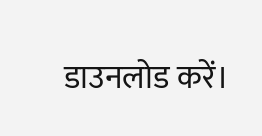डाउनलोड करें।